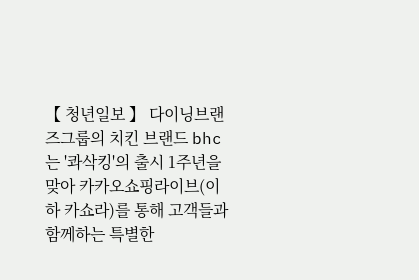【 청년일보 】 다이닝브랜즈그룹의 치킨 브랜드 bhc는 '콰삭킹'의 출시 1주년을 맞아 카카오쇼핑라이브(이하 카쇼라)를 통해 고객들과 함께하는 특별한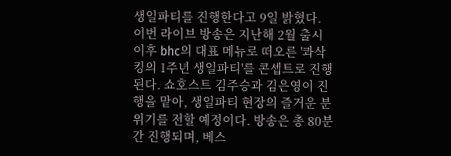생일파티를 진행한다고 9일 밝혔다. 이번 라이브 방송은 지난해 2월 출시 이후 bhc의 대표 메뉴로 떠오른 '콰삭킹의 1주년 생일파티'를 콘셉트로 진행된다. 쇼호스트 김주승과 김은영이 진행을 맡아, 생일파티 현장의 즐거운 분위기를 전할 예정이다. 방송은 총 80분간 진행되며, 베스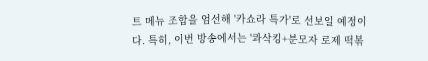트 메뉴 조합을 엄선해 '카쇼라 특가'로 선보일 예정이다. 특히, 이번 방송에서는 '콰삭킹+분모자 로제 떡볶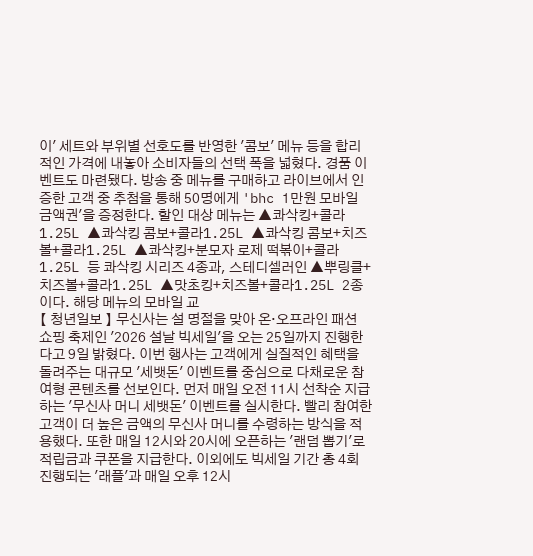이' 세트와 부위별 선호도를 반영한 '콤보' 메뉴 등을 합리적인 가격에 내놓아 소비자들의 선택 폭을 넓혔다. 경품 이벤트도 마련됐다. 방송 중 메뉴를 구매하고 라이브에서 인증한 고객 중 추첨을 통해 50명에게 'bhc 1만원 모바일 금액권'을 증정한다. 할인 대상 메뉴는 ▲콰삭킹+콜라1.25L ▲콰삭킹 콤보+콜라1.25L ▲콰삭킹 콤보+치즈볼+콜라1.25L ▲콰삭킹+분모자 로제 떡볶이+콜라1.25L 등 콰삭킹 시리즈 4종과, 스테디셀러인 ▲뿌링클+치즈볼+콜라1.25L ▲맛초킹+치즈볼+콜라1.25L 2종이다. 해당 메뉴의 모바일 교
【 청년일보 】 무신사는 설 명절을 맞아 온·오프라인 패션 쇼핑 축제인 '2026 설날 빅세일'을 오는 25일까지 진행한다고 9일 밝혔다. 이번 행사는 고객에게 실질적인 혜택을 돌려주는 대규모 '세뱃돈' 이벤트를 중심으로 다채로운 참여형 콘텐츠를 선보인다. 먼저 매일 오전 11시 선착순 지급하는 '무신사 머니 세뱃돈' 이벤트를 실시한다. 빨리 참여한 고객이 더 높은 금액의 무신사 머니를 수령하는 방식을 적용했다. 또한 매일 12시와 20시에 오픈하는 '랜덤 뽑기'로 적립금과 쿠폰을 지급한다. 이외에도 빅세일 기간 총 4회 진행되는 '래플'과 매일 오후 12시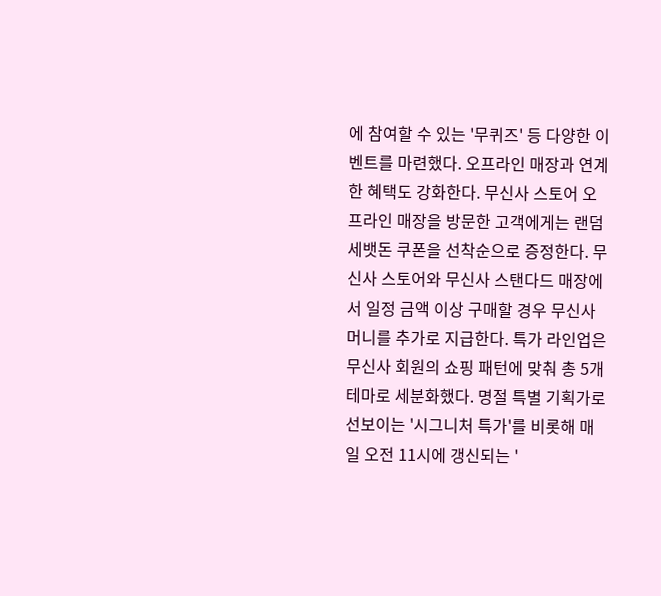에 참여할 수 있는 '무퀴즈' 등 다양한 이벤트를 마련했다. 오프라인 매장과 연계한 혜택도 강화한다. 무신사 스토어 오프라인 매장을 방문한 고객에게는 랜덤 세뱃돈 쿠폰을 선착순으로 증정한다. 무신사 스토어와 무신사 스탠다드 매장에서 일정 금액 이상 구매할 경우 무신사 머니를 추가로 지급한다. 특가 라인업은 무신사 회원의 쇼핑 패턴에 맞춰 총 5개 테마로 세분화했다. 명절 특별 기획가로 선보이는 '시그니처 특가'를 비롯해 매일 오전 11시에 갱신되는 '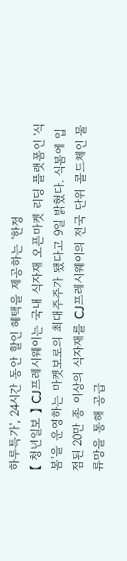하루특가', 24시간 동안 할인 혜택을 제공하는 '한정
【 청년일보 】 CJ프레시웨이는 국내 식자재 오픈마켓 리딩 플랫폼인 '식봄'을 운영하는 마켓보로의 최대주주가 됐다고 9일 밝혔다. 식봄에 입점된 20만 종 이상의 식자재를 CJ프레시웨이의 전국 단위 콜드체인 물류망을 통해 공급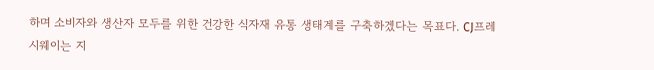하며 소비자와 생산자 모두를 위한 건강한 식자재 유통 생태계를 구축하겠다는 목표다. CJ프레시웨이는 지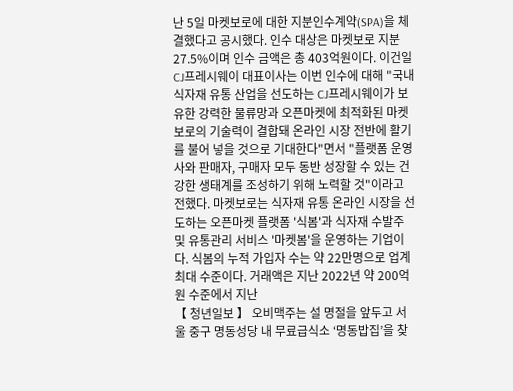난 5일 마켓보로에 대한 지분인수계약(SPA)을 체결했다고 공시했다. 인수 대상은 마켓보로 지분 27.5%이며 인수 금액은 총 403억원이다. 이건일 CJ프레시웨이 대표이사는 이번 인수에 대해 "국내 식자재 유통 산업을 선도하는 CJ프레시웨이가 보유한 강력한 물류망과 오픈마켓에 최적화된 마켓보로의 기술력이 결합돼 온라인 시장 전반에 활기를 불어 넣을 것으로 기대한다"면서 "플랫폼 운영사와 판매자, 구매자 모두 동반 성장할 수 있는 건강한 생태계를 조성하기 위해 노력할 것"이라고 전했다. 마켓보로는 식자재 유통 온라인 시장을 선도하는 오픈마켓 플랫폼 '식봄'과 식자재 수발주 및 유통관리 서비스 '마켓봄'을 운영하는 기업이다. 식봄의 누적 가입자 수는 약 22만명으로 업계 최대 수준이다. 거래액은 지난 2022년 약 200억원 수준에서 지난
【 청년일보 】 오비맥주는 설 명절을 앞두고 서울 중구 명동성당 내 무료급식소 ‘명동밥집’을 찾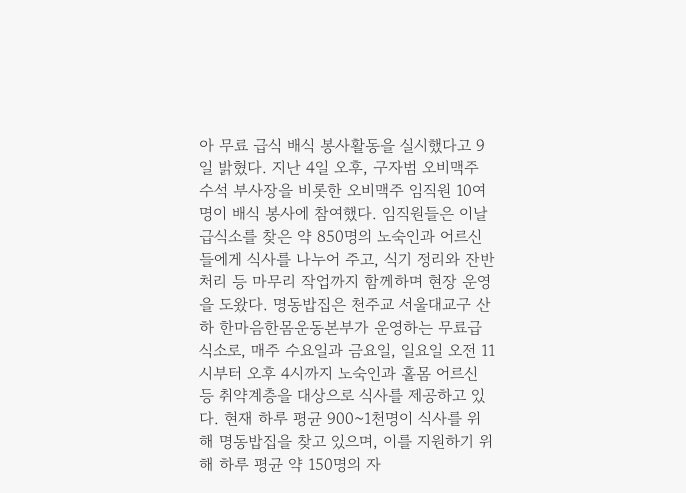아 무료 급식 배식 봉사활동을 실시했다고 9일 밝혔다. 지난 4일 오후, 구자범 오비맥주 수석 부사장을 비롯한 오비맥주 임직원 10여 명이 배식 봉사에 참여했다. 임직원들은 이날 급식소를 찾은 약 850명의 노숙인과 어르신들에게 식사를 나누어 주고, 식기 정리와 잔반 처리 등 마무리 작업까지 함께하며 현장 운영을 도왔다. 명동밥집은 천주교 서울대교구 산하 한마음한몸운동본부가 운영하는 무료급식소로, 매주 수요일과 금요일, 일요일 오전 11시부터 오후 4시까지 노숙인과 홀몸 어르신 등 취약계층을 대상으로 식사를 제공하고 있다. 현재 하루 평균 900~1천명이 식사를 위해 명동밥집을 찾고 있으며, 이를 지원하기 위해 하루 평균 약 150명의 자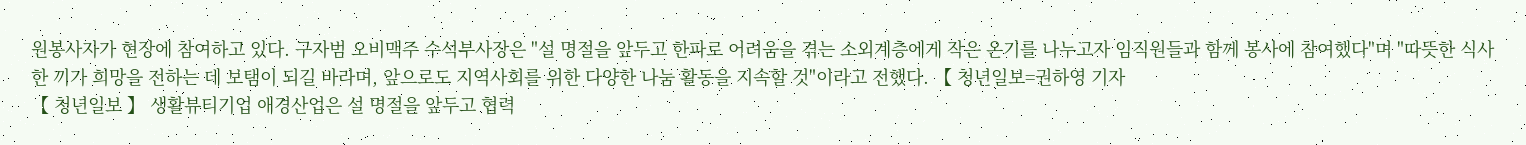원봉사자가 현장에 참여하고 있다. 구자범 오비맥주 수석부사장은 "설 명절을 앞두고 한파로 어려움을 겪는 소외계층에게 작은 온기를 나누고자 임직원들과 함께 봉사에 참여했다"며 "따뜻한 식사 한 끼가 희망을 전하는 데 보탬이 되길 바라며, 앞으로도 지역사회를 위한 다양한 나눔 활동을 지속할 것"이라고 전했다. 【 청년일보=권하영 기자
【 청년일보 】 생활뷰티기업 애경산업은 설 명절을 앞두고 협력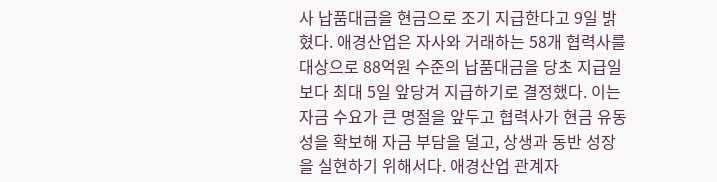사 납품대금을 현금으로 조기 지급한다고 9일 밝혔다. 애경산업은 자사와 거래하는 58개 협력사를 대상으로 88억원 수준의 납품대금을 당초 지급일보다 최대 5일 앞당겨 지급하기로 결정했다. 이는 자금 수요가 큰 명절을 앞두고 협력사가 현금 유동성을 확보해 자금 부담을 덜고, 상생과 동반 성장을 실현하기 위해서다. 애경산업 관계자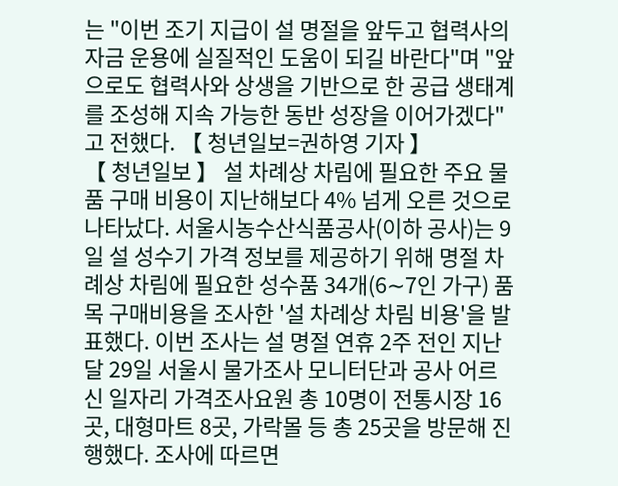는 "이번 조기 지급이 설 명절을 앞두고 협력사의 자금 운용에 실질적인 도움이 되길 바란다"며 "앞으로도 협력사와 상생을 기반으로 한 공급 생태계를 조성해 지속 가능한 동반 성장을 이어가겠다"고 전했다. 【 청년일보=권하영 기자 】
【 청년일보 】 설 차례상 차림에 필요한 주요 물품 구매 비용이 지난해보다 4% 넘게 오른 것으로 나타났다. 서울시농수산식품공사(이하 공사)는 9일 설 성수기 가격 정보를 제공하기 위해 명절 차례상 차림에 필요한 성수품 34개(6∼7인 가구) 품목 구매비용을 조사한 '설 차례상 차림 비용'을 발표했다. 이번 조사는 설 명절 연휴 2주 전인 지난달 29일 서울시 물가조사 모니터단과 공사 어르신 일자리 가격조사요원 총 10명이 전통시장 16곳, 대형마트 8곳, 가락몰 등 총 25곳을 방문해 진행했다. 조사에 따르면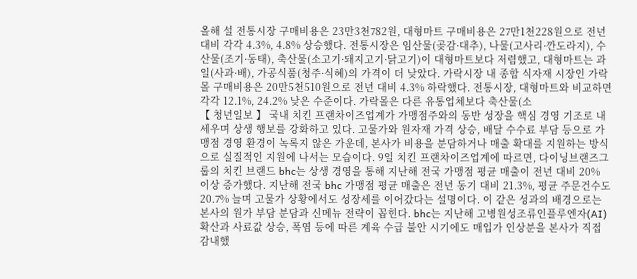올해 설 전통시장 구매비용은 23만3천782원, 대형마트 구매비용은 27만1천228원으로 전년 대비 각각 4.3%, 4.8% 상승했다. 전통시장은 임산물(곶감·대추), 나물(고사리·깐도라지), 수산물(조기·동태), 축산물(소고기·돼지고기·닭고기)이 대형마트보다 저렴했고, 대형마트는 과일(사과·배), 가공식품(청주·식혜)의 가격이 더 낮았다. 가락시장 내 종합 식자재 시장인 가락몰 구매비용은 20만5천510원으로 전년 대비 4.3% 하락했다. 전통시장, 대형마트와 비교하면 각각 12.1%, 24.2% 낮은 수준이다. 가락몰은 다른 유통업체보다 축산물(소
【 청년일보 】 국내 치킨 프랜차이즈업계가 가맹점주와의 동반 성장을 핵심 경영 기조로 내세우며 상생 행보를 강화하고 있다. 고물가와 원자재 가격 상승, 배달 수수료 부담 등으로 가맹점 경영 환경이 녹록지 않은 가운데, 본사가 비용을 분담하거나 매출 확대를 지원하는 방식으로 실질적인 지원에 나서는 모습이다. 9일 치킨 프랜차이즈업계에 따르면, 다이닝브랜즈그룹의 치킨 브랜드 bhc는 상생 경영을 통해 지난해 전국 가맹점 평균 매출이 전년 대비 20% 이상 증가했다. 지난해 전국 bhc 가맹점 평균 매출은 전년 동기 대비 21.3%, 평균 주문건수도 20.7% 늘며 고물가 상황에서도 성장세를 이어갔다는 설명이다. 이 같은 성과의 배경으로는 본사의 원가 부담 분담과 신메뉴 전략이 꼽힌다. bhc는 지난해 고병원성조류인플루엔자(AI) 확산과 사료값 상승, 폭염 등에 따른 계육 수급 불안 시기에도 매입가 인상분을 본사가 직접 감내했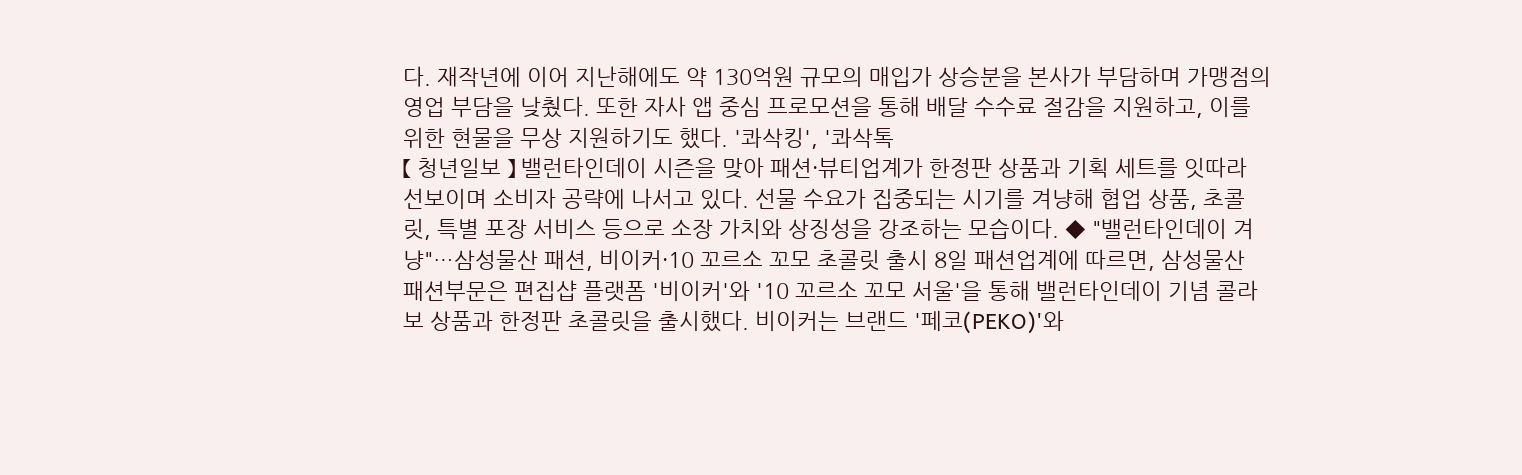다. 재작년에 이어 지난해에도 약 130억원 규모의 매입가 상승분을 본사가 부담하며 가맹점의 영업 부담을 낮췄다. 또한 자사 앱 중심 프로모션을 통해 배달 수수료 절감을 지원하고, 이를 위한 현물을 무상 지원하기도 했다. '콰삭킹', '콰삭톡
【 청년일보 】 밸런타인데이 시즌을 맞아 패션·뷰티업계가 한정판 상품과 기획 세트를 잇따라 선보이며 소비자 공략에 나서고 있다. 선물 수요가 집중되는 시기를 겨냥해 협업 상품, 초콜릿, 특별 포장 서비스 등으로 소장 가치와 상징성을 강조하는 모습이다. ◆ "밸런타인데이 겨냥"…삼성물산 패션, 비이커·10 꼬르소 꼬모 초콜릿 출시 8일 패션업계에 따르면, 삼성물산 패션부문은 편집샵 플랫폼 '비이커'와 '10 꼬르소 꼬모 서울'을 통해 밸런타인데이 기념 콜라보 상품과 한정판 초콜릿을 출시했다. 비이커는 브랜드 '페코(PEKO)'와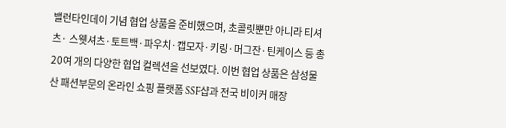밸런타인데이 기념 협업 상품을 준비했으며, 초콜릿뿐만 아니라 티셔츠· 스웻셔츠·토트백·파우치·캡모자·키링·머그잔·틴케이스 등 총 20여 개의 다양한 협업 컬렉션을 선보였다. 이번 협업 상품은 삼성물산 패션부문의 온라인 쇼핑 플랫폼 SSF샵과 전국 비이커 매장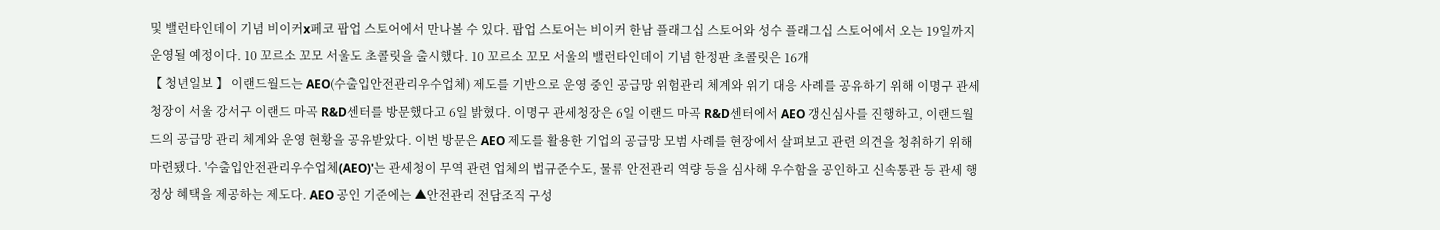및 밸런타인데이 기념 비이커x페코 팝업 스토어에서 만나볼 수 있다. 팝업 스토어는 비이커 한남 플래그십 스토어와 성수 플래그십 스토어에서 오는 19일까지 운영될 예정이다. 10 꼬르소 꼬모 서울도 초콜릿을 출시했다. 10 꼬르소 꼬모 서울의 밸런타인데이 기념 한정판 초콜릿은 16개
【 청년일보 】 이랜드월드는 AEO(수출입안전관리우수업체) 제도를 기반으로 운영 중인 공급망 위험관리 체계와 위기 대응 사례를 공유하기 위해 이명구 관세청장이 서울 강서구 이랜드 마곡 R&D센터를 방문했다고 6일 밝혔다. 이명구 관세청장은 6일 이랜드 마곡 R&D센터에서 AEO 갱신심사를 진행하고, 이랜드월드의 공급망 관리 체계와 운영 현황을 공유받았다. 이번 방문은 AEO 제도를 활용한 기업의 공급망 모범 사례를 현장에서 살펴보고 관련 의견을 청취하기 위해 마련됐다. '수출입안전관리우수업체(AEO)'는 관세청이 무역 관련 업체의 법규준수도, 물류 안전관리 역량 등을 심사해 우수함을 공인하고 신속통관 등 관세 행정상 혜택을 제공하는 제도다. AEO 공인 기준에는 ▲안전관리 전담조직 구성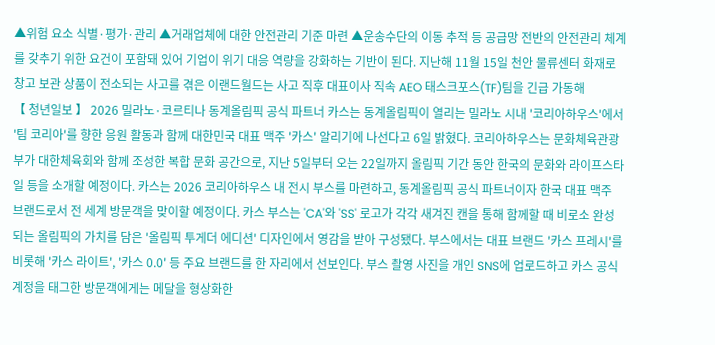▲위험 요소 식별·평가·관리 ▲거래업체에 대한 안전관리 기준 마련 ▲운송수단의 이동 추적 등 공급망 전반의 안전관리 체계를 갖추기 위한 요건이 포함돼 있어 기업이 위기 대응 역량을 강화하는 기반이 된다. 지난해 11월 15일 천안 물류센터 화재로 창고 보관 상품이 전소되는 사고를 겪은 이랜드월드는 사고 직후 대표이사 직속 AEO 태스크포스(TF)팀을 긴급 가동해
【 청년일보 】 2026 밀라노·코르티나 동계올림픽 공식 파트너 카스는 동계올림픽이 열리는 밀라노 시내 '코리아하우스'에서 '팀 코리아'를 향한 응원 활동과 함께 대한민국 대표 맥주 '카스' 알리기에 나선다고 6일 밝혔다. 코리아하우스는 문화체육관광부가 대한체육회와 함께 조성한 복합 문화 공간으로, 지난 5일부터 오는 22일까지 올림픽 기간 동안 한국의 문화와 라이프스타일 등을 소개할 예정이다. 카스는 2026 코리아하우스 내 전시 부스를 마련하고, 동계올림픽 공식 파트너이자 한국 대표 맥주 브랜드로서 전 세계 방문객을 맞이할 예정이다. 카스 부스는 'CA'와 'SS' 로고가 각각 새겨진 캔을 통해 함께할 때 비로소 완성되는 올림픽의 가치를 담은 '올림픽 투게더 에디션' 디자인에서 영감을 받아 구성됐다. 부스에서는 대표 브랜드 '카스 프레시'를 비롯해 '카스 라이트', '카스 0.0' 등 주요 브랜드를 한 자리에서 선보인다. 부스 촬영 사진을 개인 SNS에 업로드하고 카스 공식 계정을 태그한 방문객에게는 메달을 형상화한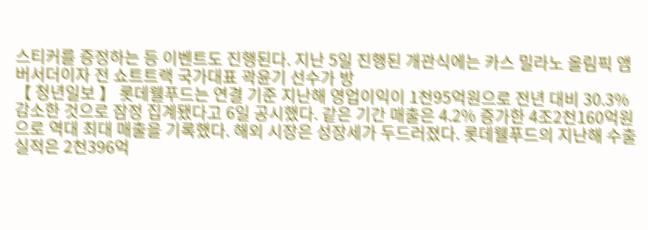스티커를 증정하는 등 이벤트도 진행된다. 지난 5일 진행된 개관식에는 카스 밀라노 올림픽 앰버서더이자 전 쇼트트랙 국가대표 곽윤기 선수가 방
【 청년일보 】 롯데웰푸드는 연결 기준 지난해 영업이익이 1천95억원으로 전년 대비 30.3% 감소한 것으로 잠정 집계됐다고 6일 공시했다. 같은 기간 매출은 4.2% 증가한 4조2천160억원으로 역대 최대 매출을 기록했다. 해외 시장은 성장세가 두드러졌다. 롯데웰푸드의 지난해 수출 실적은 2천396억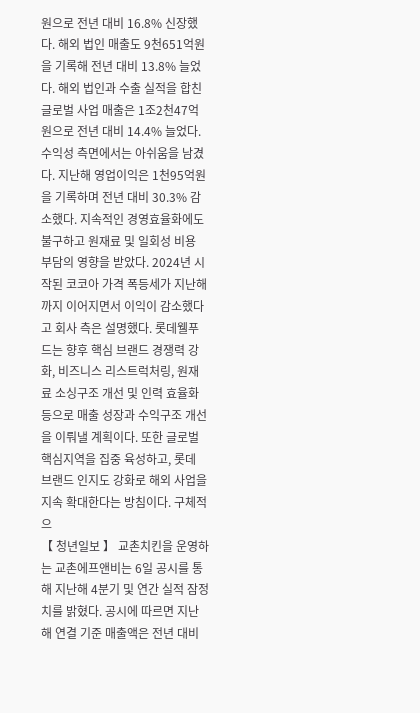원으로 전년 대비 16.8% 신장했다. 해외 법인 매출도 9천651억원을 기록해 전년 대비 13.8% 늘었다. 해외 법인과 수출 실적을 합친 글로벌 사업 매출은 1조2천47억원으로 전년 대비 14.4% 늘었다. 수익성 측면에서는 아쉬움을 남겼다. 지난해 영업이익은 1천95억원을 기록하며 전년 대비 30.3% 감소했다. 지속적인 경영효율화에도 불구하고 원재료 및 일회성 비용 부담의 영향을 받았다. 2024년 시작된 코코아 가격 폭등세가 지난해까지 이어지면서 이익이 감소했다고 회사 측은 설명했다. 롯데웰푸드는 향후 핵심 브랜드 경쟁력 강화, 비즈니스 리스트럭처링, 원재료 소싱구조 개선 및 인력 효율화 등으로 매출 성장과 수익구조 개선을 이뤄낼 계획이다. 또한 글로벌 핵심지역을 집중 육성하고, 롯데 브랜드 인지도 강화로 해외 사업을 지속 확대한다는 방침이다. 구체적으
【 청년일보 】 교촌치킨을 운영하는 교촌에프앤비는 6일 공시를 통해 지난해 4분기 및 연간 실적 잠정치를 밝혔다. 공시에 따르면 지난해 연결 기준 매출액은 전년 대비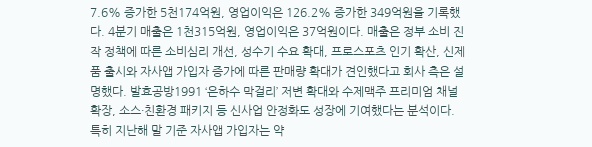7.6% 증가한 5천174억원, 영업이익은 126.2% 증가한 349억원을 기록했다. 4분기 매출은 1천315억원, 영업이익은 37억원이다. 매출은 정부 소비 진작 정책에 따른 소비심리 개선, 성수기 수요 확대, 프로스포츠 인기 확산, 신제품 출시와 자사앱 가입자 증가에 따른 판매량 확대가 견인했다고 회사 측은 설명했다. 발효공방1991 ‘은하수 막걸리’ 저변 확대와 수제맥주 프리미엄 채널 확장, 소스·친환경 패키지 등 신사업 안정화도 성장에 기여했다는 분석이다. 특히 지난해 말 기준 자사앱 가입자는 약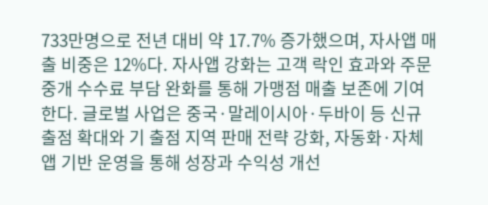733만명으로 전년 대비 약 17.7% 증가했으며, 자사앱 매출 비중은 12%다. 자사앱 강화는 고객 락인 효과와 주문중개 수수료 부담 완화를 통해 가맹점 매출 보존에 기여한다. 글로벌 사업은 중국·말레이시아·두바이 등 신규 출점 확대와 기 출점 지역 판매 전략 강화, 자동화·자체앱 기반 운영을 통해 성장과 수익성 개선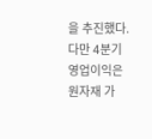을 추진했다. 다만 4분기 영업이익은 원자재 가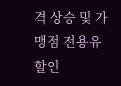격 상승 및 가맹점 전용유 할인